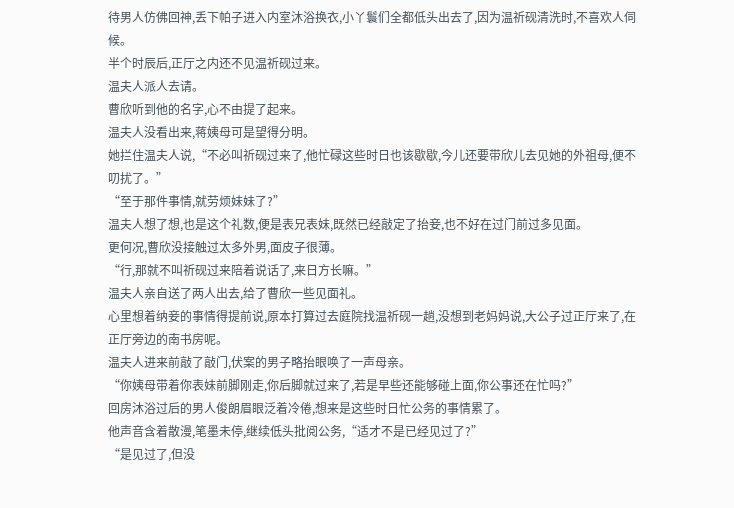待男人仿佛回神,丢下帕子进入内室沐浴换衣,小丫鬟们全都低头出去了,因为温祈砚清洗时,不喜欢人伺候。
半个时辰后,正厅之内还不见温祈砚过来。
温夫人派人去请。
曹欣听到他的名字,心不由提了起来。
温夫人没看出来,蒋姨母可是望得分明。
她拦住温夫人说,“不必叫祈砚过来了,他忙碌这些时日也该歇歇,今儿还要带欣儿去见她的外祖母,便不叨扰了。”
“至于那件事情,就劳烦妹妹了?”
温夫人想了想,也是这个礼数,便是表兄表妹,既然已经敲定了抬妾,也不好在过门前过多见面。
更何况,曹欣没接触过太多外男,面皮子很薄。
“行,那就不叫祈砚过来陪着说话了,来日方长嘛。”
温夫人亲自送了两人出去,给了曹欣一些见面礼。
心里想着纳妾的事情得提前说,原本打算过去庭院找温祈砚一趟,没想到老妈妈说,大公子过正厅来了,在正厅旁边的南书房呢。
温夫人进来前敲了敲门,伏案的男子略抬眼唤了一声母亲。
“你姨母带着你表妹前脚刚走,你后脚就过来了,若是早些还能够碰上面,你公事还在忙吗?”
回房沐浴过后的男人俊朗眉眼泛着冷倦,想来是这些时日忙公务的事情累了。
他声音含着散漫,笔墨未停,继续低头批阅公务,“适才不是已经见过了?”
“是见过了,但没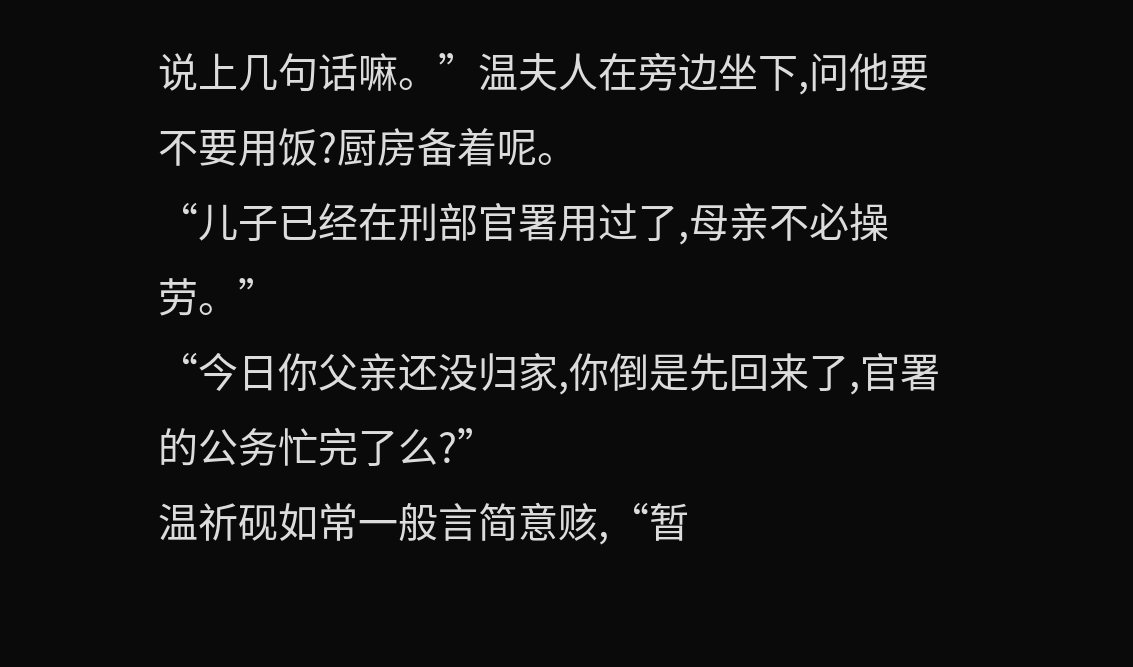说上几句话嘛。”温夫人在旁边坐下,问他要不要用饭?厨房备着呢。
“儿子已经在刑部官署用过了,母亲不必操劳。”
“今日你父亲还没归家,你倒是先回来了,官署的公务忙完了么?”
温祈砚如常一般言简意赅,“暂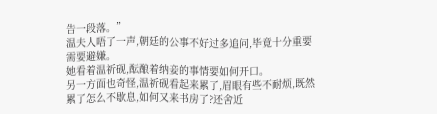告一段落。”
温夫人唔了一声,朝廷的公事不好过多追问,毕竟十分重要需要避嫌。
她看着温祈砚,酝酿着纳妾的事情要如何开口。
另一方面也奇怪,温祈砚看起来累了,眉眼有些不耐烦,既然累了怎么不歇息,如何又来书房了?还舍近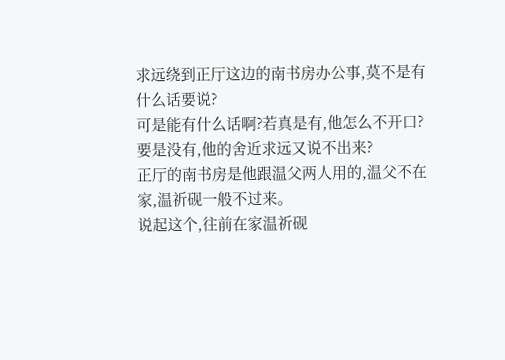求远绕到正厅这边的南书房办公事,莫不是有什么话要说?
可是能有什么话啊?若真是有,他怎么不开口?要是没有,他的舍近求远又说不出来?
正厅的南书房是他跟温父两人用的,温父不在家,温祈砚一般不过来。
说起这个,往前在家温祈砚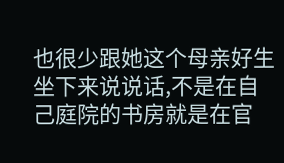也很少跟她这个母亲好生坐下来说说话,不是在自己庭院的书房就是在官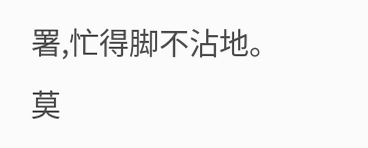署,忙得脚不沾地。
莫